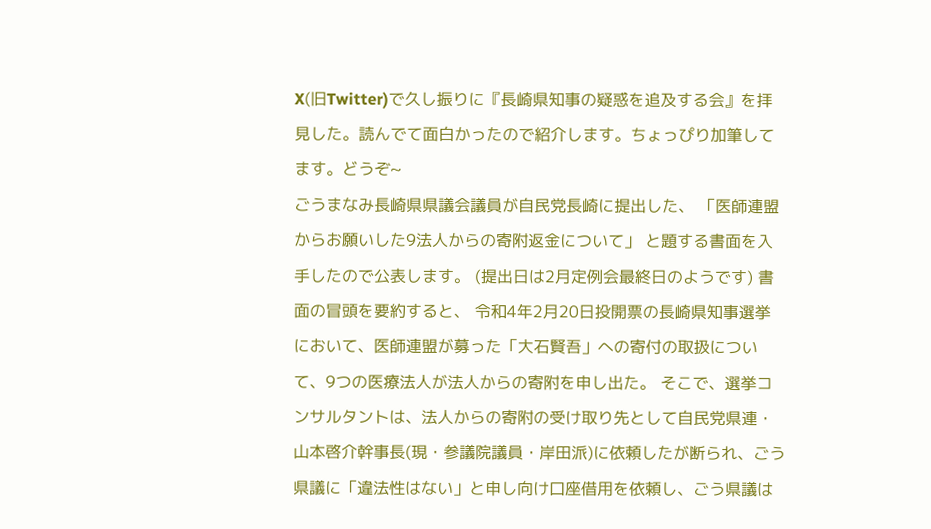X(旧Twitter)で久し振りに『長崎県知事の疑惑を追及する会』を拝見した。読んでて面白かったので紹介します。ちょっぴり加筆してます。どうぞ~
ごうまなみ長崎県県議会議員が自民党長崎に提出した、 「医師連盟からお願いした9法人からの寄附返金について」 と題する書面を入手したので公表します。 (提出日は2月定例会最終日のようです) 書面の冒頭を要約すると、 令和4年2月20日投開票の長崎県知事選挙において、医師連盟が募った「大石賢吾」への寄付の取扱について、9つの医療法人が法人からの寄附を申し出た。 そこで、選挙コンサルタントは、法人からの寄附の受け取り先として自民党県連・山本啓介幹事長(現・参議院議員・岸田派)に依頼したが断られ、ごう県議に「違法性はない」と申し向け口座借用を依頼し、ごう県議は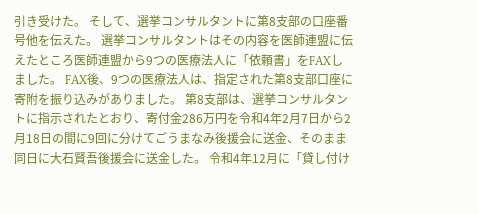引き受けた。 そして、選挙コンサルタントに第8支部の口座番号他を伝えた。 選挙コンサルタントはその内容を医師連盟に伝えたところ医師連盟から9つの医療法人に「依頼書」をFAXしました。 FAX後、9つの医療法人は、指定された第8支部口座に寄附を振り込みがありました。 第8支部は、選挙コンサルタントに指示されたとおり、寄付金286万円を令和4年2月7日から2月18日の間に9回に分けてごうまなみ後援会に送金、そのまま同日に大石賢吾後援会に送金した。 令和4年12月に「貸し付け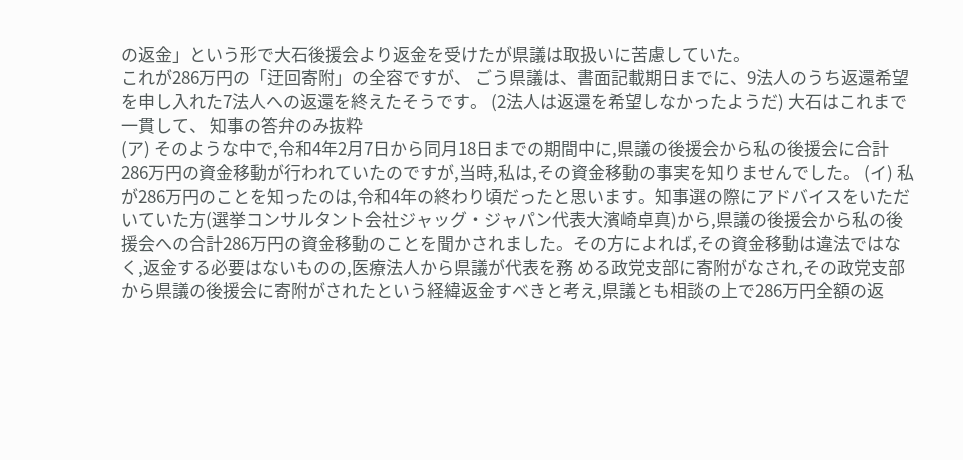の返金」という形で大石後援会より返金を受けたが県議は取扱いに苦慮していた。
これが286万円の「迂回寄附」の全容ですが、 ごう県議は、書面記載期日までに、9法人のうち返還希望を申し入れた7法人への返還を終えたそうです。 (2法人は返還を希望しなかったようだ) 大石はこれまで一貫して、 知事の答弁のみ抜粋
(ア) そのような中で,令和4年2月7日から同月18日までの期間中に,県議の後援会から私の後援会に合計286万円の資金移動が行われていたのですが,当時,私は,その資金移動の事実を知りませんでした。 (イ) 私が286万円のことを知ったのは,令和4年の終わり頃だったと思います。知事選の際にアドバイスをいただいていた方(選挙コンサルタント会社ジャッグ・ジャパン代表大濱崎卓真)から,県議の後援会から私の後援会への合計286万円の資金移動のことを聞かされました。その方によれば,その資金移動は違法ではなく,返金する必要はないものの,医療法人から県議が代表を務 める政党支部に寄附がなされ,その政党支部から県議の後援会に寄附がされたという経緯返金すべきと考え,県議とも相談の上で286万円全額の返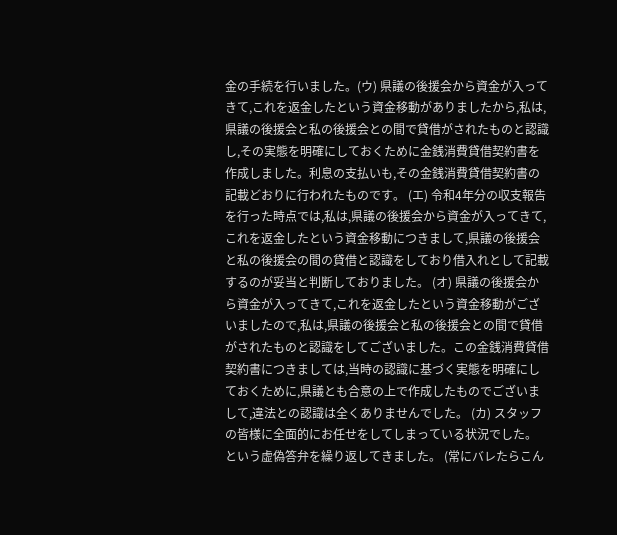金の手続を行いました。(ウ) 県議の後援会から資金が入ってきて,これを返金したという資金移動がありましたから,私は,県議の後援会と私の後援会との間で貸借がされたものと認識し,その実態を明確にしておくために金銭消費貸借契約書を作成しました。利息の支払いも,その金銭消費貸借契約書の記載どおりに行われたものです。 (エ) 令和4年分の収支報告を行った時点では,私は,県議の後援会から資金が入ってきて,これを返金したという資金移動につきまして,県議の後援会と私の後援会の間の貸借と認識をしており借入れとして記載するのが妥当と判断しておりました。 (オ) 県議の後援会から資金が入ってきて,これを返金したという資金移動がございましたので,私は,県議の後援会と私の後援会との間で貸借がされたものと認識をしてございました。この金銭消費貸借契約書につきましては,当時の認識に基づく実態を明確にしておくために,県議とも合意の上で作成したものでございまして,違法との認識は全くありませんでした。 (カ) スタッフの皆様に全面的にお任せをしてしまっている状況でした。 という虚偽答弁を繰り返してきました。 (常にバレたらこん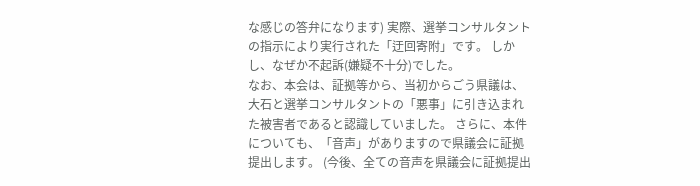な感じの答弁になります) 実際、選挙コンサルタントの指示により実行された「迂回寄附」です。 しかし、なぜか不起訴(嫌疑不十分)でした。
なお、本会は、証拠等から、当初からごう県議は、大石と選挙コンサルタントの「悪事」に引き込まれた被害者であると認識していました。 さらに、本件についても、「音声」がありますので県議会に証拠提出します。 (今後、全ての音声を県議会に証拠提出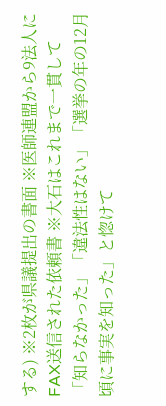する) ※2枚が県議提出の書面 ※医師連盟から9法人にFAX送信された依頼書 ※大石はこれまで一貫して「知らなかった」「違法性はない」「選挙の年の12月頃に事実を知った」と惚けて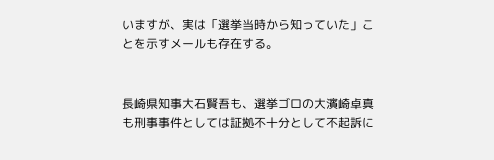いますが、実は「選挙当時から知っていた」ことを示すメールも存在する。


長崎県知事大石賢吾も、選挙ゴロの大濱崎卓真も刑事事件としては証拠不十分として不起訴に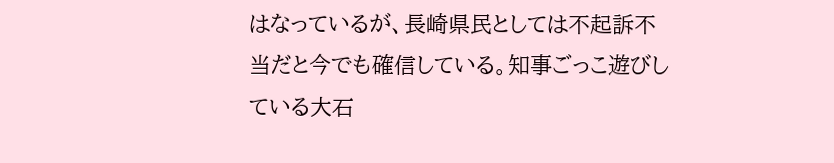はなっているが、長崎県民としては不起訴不当だと今でも確信している。知事ごっこ遊びしている大石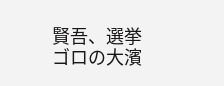賢吾、選挙ゴロの大濱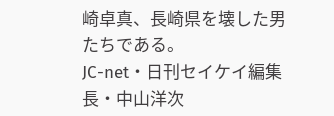崎卓真、長崎県を壊した男たちである。
JC-net・日刊セイケイ編集長・中山洋次